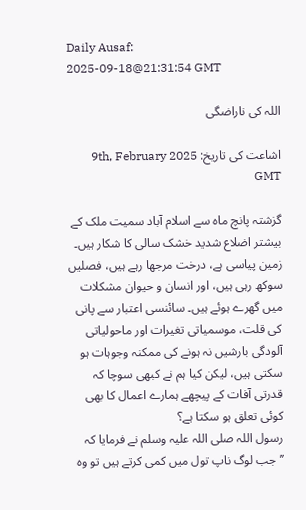Daily Ausaf:
2025-09-18@21:31:54 GMT

اللہ کی ناراضگی

اشاعت کی تاریخ: 9th, February 2025 GMT

گزشتہ پانچ ماہ سے اسلام آباد سمیت ملک کے بیشتر اضلاع شدید خشک سالی کا شکار ہیں۔ زمین پیاسی ہے، درخت مرجھا رہے ہیں، فصلیں سوکھ رہی ہیں، اور انسان و حیوان مشکلات میں گھرے ہوئے ہیں۔ سائنسی اعتبار سے پانی کی قلت، موسمیاتی تغیرات اور ماحولیاتی آلودگی بارشیں نہ ہونے کی ممکنہ وجوہات ہو سکتی ہیں، لیکن کیا ہم نے کبھی سوچا کہ قدرتی آفات کے پیچھے ہمارے اعمال کا بھی کوئی تعلق ہو سکتا ہے؟
رسول اللہ صلی اللہ علیہ وسلم نے فرمایا کہ ’’جب لوگ ناپ تول میں کمی کرتے ہیں تو وہ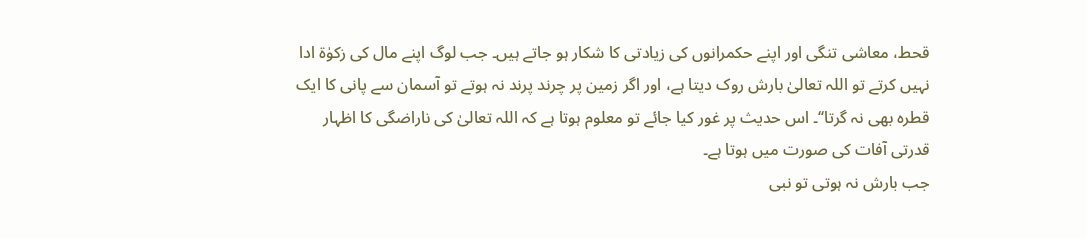قحط، معاشی تنگی اور اپنے حکمرانوں کی زیادتی کا شکار ہو جاتے ہیں۔ جب لوگ اپنے مال کی زکوٰۃ ادا نہیں کرتے تو اللہ تعالیٰ بارش روک دیتا ہے، اور اگر زمین پر چرند پرند نہ ہوتے تو آسمان سے پانی کا ایک قطرہ بھی نہ گرتا‘‘۔ اس حدیث پر غور کیا جائے تو معلوم ہوتا ہے کہ اللہ تعالیٰ کی ناراضگی کا اظہار قدرتی آفات کی صورت میں ہوتا ہے۔
جب بارش نہ ہوتی تو نبی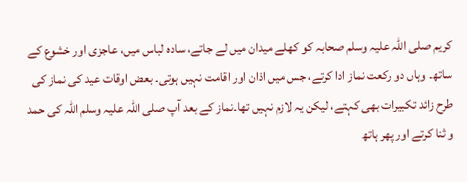کریم صلی اللہ علیہ وسلم صحابہ کو کھلے میدان میں لے جاتے، سادہ لباس میں، عاجزی اور خشوع کے ساتھ۔ وہاں دو رکعت نماز ادا کرتے، جس میں اذان اور اقامت نہیں ہوتی۔ بعض اوقات عید کی نماز کی طرح زائد تکبیرات بھی کہتے، لیکن یہ لازم نہیں تھا۔نماز کے بعد آپ صلی اللہ علیہ وسلم اللہ کی حمد و ثنا کرتے اور پھر ہاتھ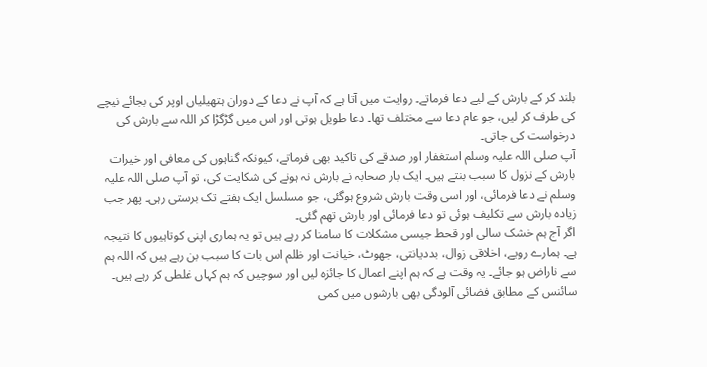بلند کر کے بارش کے لیے دعا فرماتے۔ روایت میں آتا ہے کہ آپ نے دعا کے دوران ہتھیلیاں اوپر کی بجائے نیچے کی طرف کر لیں، جو عام دعا سے مختلف تھا۔ دعا طویل ہوتی اور اس میں گڑگڑا کر اللہ سے بارش کی درخواست کی جاتی۔
آپ صلی اللہ علیہ وسلم استغفار اور صدقے کی تاکید بھی فرماتے، کیونکہ گناہوں کی معافی اور خیرات بارش کے نزول کا سبب بنتے ہیں۔ ایک بار صحابہ نے بارش نہ ہونے کی شکایت کی، تو آپ صلی اللہ علیہ وسلم نے دعا فرمائی، اور اسی وقت بارش شروع ہوگئی، جو مسلسل ایک ہفتے تک برستی رہی۔ پھر جب زیادہ بارش سے تکلیف ہوئی تو دعا فرمائی اور بارش تھم گئی۔
اگر آج ہم خشک سالی اور قحط جیسی مشکلات کا سامنا کر رہے ہیں تو یہ ہماری اپنی کوتاہیوں کا نتیجہ ہے۔ ہمارے رویے، اخلاقی زوال، بددیانتی، جھوٹ، خیانت اور ظلم اس بات کا سبب بن رہے ہیں کہ اللہ ہم سے ناراض ہو جائے۔ یہ وقت ہے کہ ہم اپنے اعمال کا جائزہ لیں اور سوچیں کہ ہم کہاں غلطی کر رہے ہیں۔
سائنس کے مطابق فضائی آلودگی بھی بارشوں میں کمی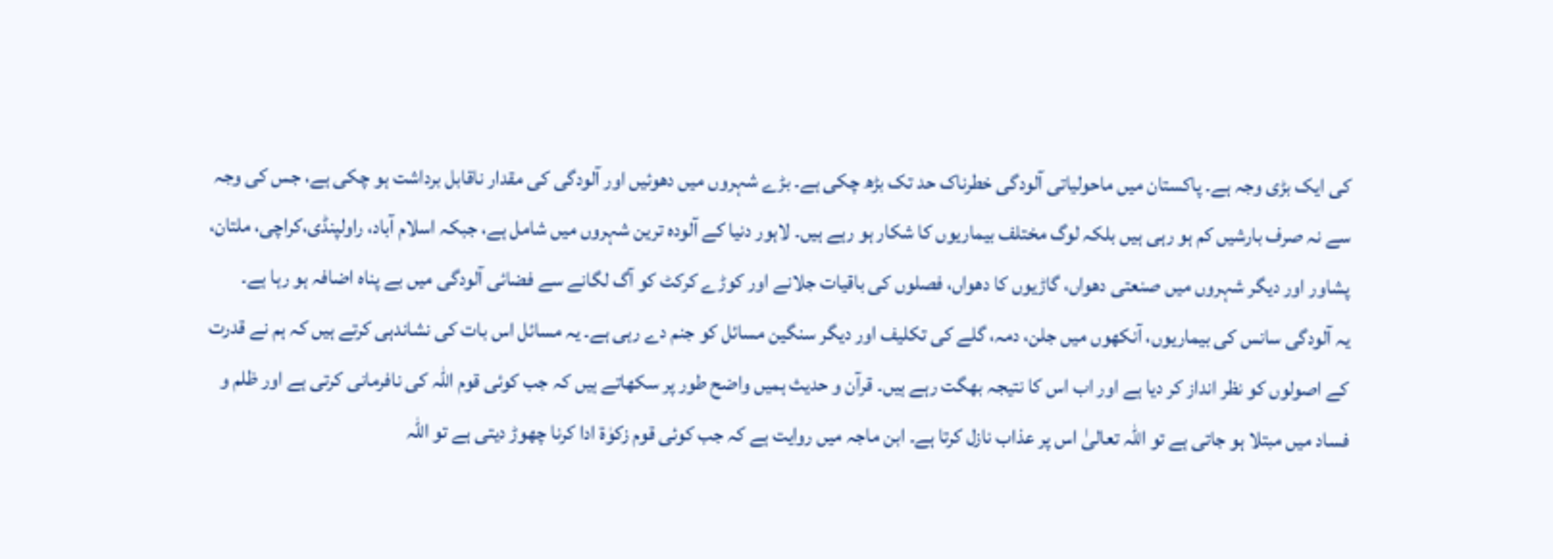کی ایک بڑی وجہ ہے۔ پاکستان میں ماحولیاتی آلودگی خطرناک حد تک بڑھ چکی ہے۔ بڑے شہروں میں دھوئیں اور آلودگی کی مقدار ناقابل برداشت ہو چکی ہے، جس کی وجہ سے نہ صرف بارشیں کم ہو رہی ہیں بلکہ لوگ مختلف بیماریوں کا شکار ہو رہے ہیں۔ لاہور دنیا کے آلودہ ترین شہروں میں شامل ہے، جبکہ اسلام آباد، راولپنڈی،کراچی، ملتان، پشاور اور دیگر شہروں میں صنعتی دھواں، گاڑیوں کا دھواں، فصلوں کی باقیات جلانے اور کوڑے کرکٹ کو آگ لگانے سے فضائی آلودگی میں بے پناہ اضافہ ہو رہا ہے۔
یہ آلودگی سانس کی بیماریوں، آنکھوں میں جلن، دمہ، گلے کی تکلیف اور دیگر سنگین مسائل کو جنم دے رہی ہے۔ یہ مسائل اس بات کی نشاندہی کرتے ہیں کہ ہم نے قدرت کے اصولوں کو نظر انداز کر دیا ہے اور اب اس کا نتیجہ بھگت رہے ہیں۔ قرآن و حدیث ہمیں واضح طور پر سکھاتے ہیں کہ جب کوئی قوم اللہ کی نافرمانی کرتی ہے اور ظلم و فساد میں مبتلا ہو جاتی ہے تو اللہ تعالیٰ اس پر عذاب نازل کرتا ہے۔ ابن ماجہ میں روایت ہے کہ جب کوئی قوم زکوٰۃ ادا کرنا چھوڑ دیتی ہے تو اللہ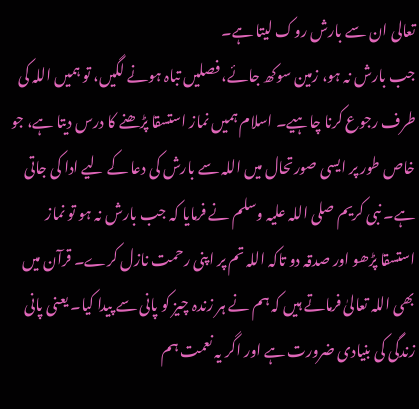تعالی ان سے بارش روک لیتا ہے۔
جب بارش نہ ہو، زمین سوکھ جائے، فصلیں تباہ ہونے لگیں، تو ہمیں اللہ کی طرف رجوع کرنا چاہیے۔ اسلام ہمیں نماز استسقا پڑھنے کا درس دیتا ہے، جو خاص طور پر ایسی صورتحال میں اللہ سے بارش کی دعا کے لیے ادا کی جاتی ہے۔ نبی کریم صلی اللہ علیہ وسلم نے فرمایا کہ جب بارش نہ ہو تو نماز استسقا پڑھو اور صدقہ دو تاکہ اللہ تم پر اپنی رحمت نازل کرے۔ قرآن میں بھی اللہ تعالیٰ فرماتے ہیں کہ ہم نے ہر زندہ چیز کو پانی سے پیدا کیا۔ یعنی پانی زندگی کی بنیادی ضرورت ہے اور اگر یہ نعمت ہم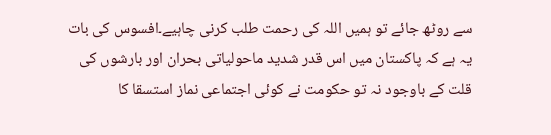سے روٹھ جائے تو ہمیں اللہ کی رحمت طلب کرنی چاہیے۔افسوس کی بات یہ ہے کہ پاکستان میں اس قدر شدید ماحولیاتی بحران اور بارشوں کی قلت کے باوجود نہ تو حکومت نے کوئی اجتماعی نماز استسقا کا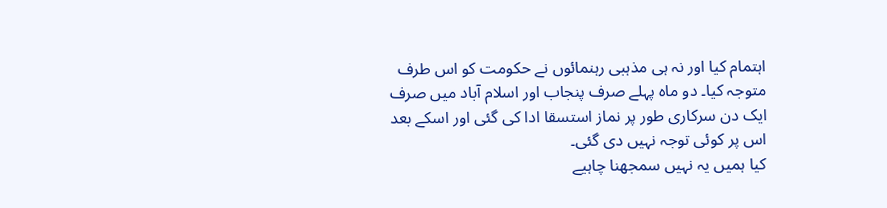اہتمام کیا اور نہ ہی مذہبی رہنمائوں نے حکومت کو اس طرف متوجہ کیا۔ دو ماہ پہلے صرف پنجاب اور اسلام آباد میں صرف ایک دن سرکاری طور پر نماز استسقا ادا کی گئی اور اسکے بعد اس پر کوئی توجہ نہیں دی گئی۔
کیا ہمیں یہ نہیں سمجھنا چاہیے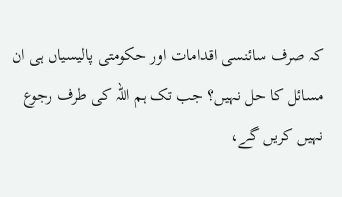کہ صرف سائنسی اقدامات اور حکومتی پالیسیاں ہی ان مسائل کا حل نہیں؟ جب تک ہم اللہ کی طرف رجوع نہیں کریں گے،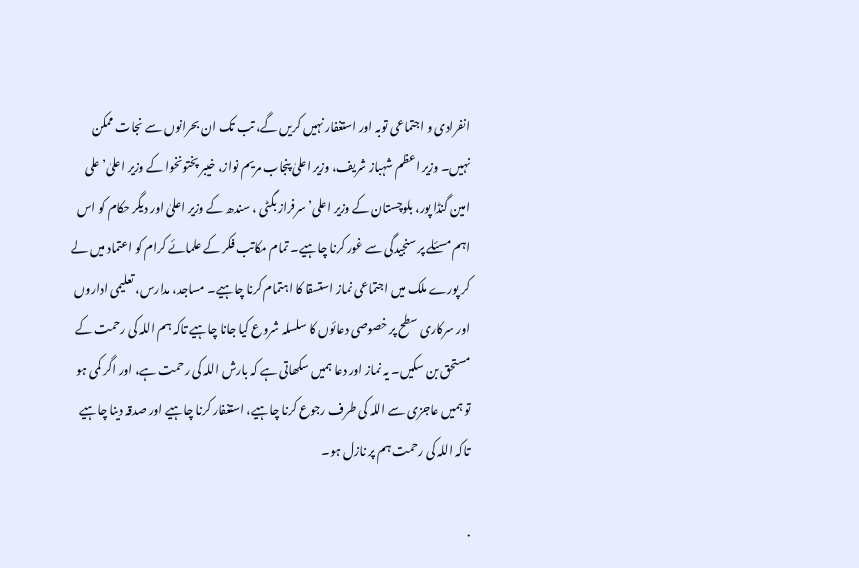انفرادی و اجتماعی توبہ اور استغفار نہیں کریں گے، تب تک ان بحرانوں سے نجات ممکن نہیں۔ وزیر اعظم شہباز شریف، وزیر اعلیٰ پنجاب مریم نواز، خیبر پختونخوا کے وزیر اعلیٰ’ علی امین گنڈا پور، بلوچستان کے وزیر اعلی’ سرفراز بگٹی ، سندھ کے وزیر اعلیٰ اور دیگر حکام کو اس اہم مسئلے پر سنجیدگی سے غور کرنا چاہیے۔ تمام مکاتب فکر کے علمائے کرام کو اعتماد میں لے کر پورے ملک میں اجتماعی نماز استسقا کا اہتمام کرنا چاہیے۔ مساجد، مدارس، تعلیمی اداروں اور سرکاری سطح پر خصوصی دعائوں کا سلسلہ شروع کیا جانا چاہیے تاکہ ہم اللہ کی رحمت کے مستحق بن سکیں۔ یہ نماز اور دعا ہمیں سکھاتی ہے کہ بارش اللہ کی رحمت ہے، اور اگر کمی ہو تو ہمیں عاجزی سے اللہ کی طرف رجوع کرنا چاہیے، استغفار کرنا چاہیے اور صدقہ دینا چاہیے تاکہ اللہ کی رحمت ہم پر نازل ہو۔

.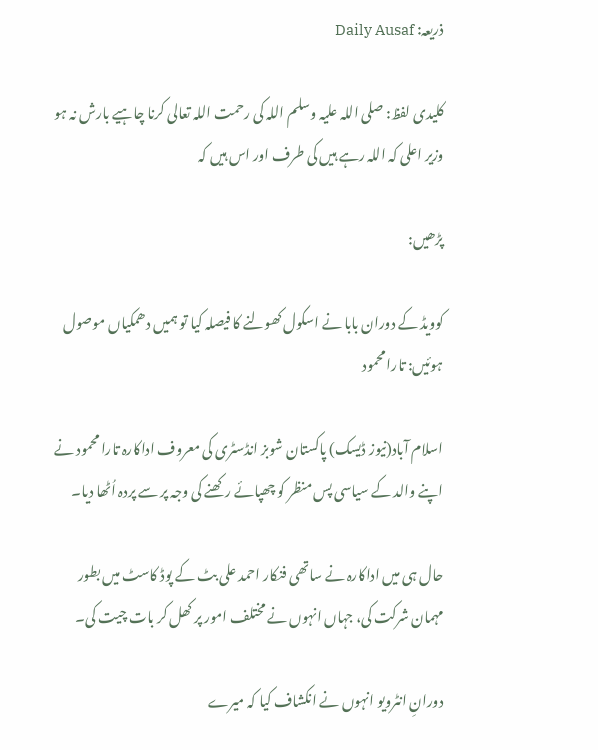ذریعہ: Daily Ausaf

کلیدی لفظ: صلی اللہ علیہ وسلم اللہ کی رحمت اللہ تعالی کرنا چاہیے بارش نہ ہو وزیر اعلی کہ اللہ رہے ہیں کی طرف اور اس ہیں کہ

پڑھیں:

کوویڈ کے دوران بابا نے اسکول کھولنے کا فیصلہ کیا تو ہمیں دھمکیاں موصول ہوئیں: تارا محمود

اسلام آباد(نیوز ڈیسک) پاکستان شوبز انڈسٹری کی معروف اداکارہ تارا محمود نے اپنے والد کے سیاسی پس منظر کو چھپائے رکھنے کی وجہ پر سے پردہ اُٹھا دیا۔

حال ہی میں اداکارہ نے ساتھی فنکار احمد علی بٹ کے پوڈ کاسٹ میں بطور مہمان شرکت کی، جہاں انہوں نے مختلف امور پر کھل کر بات چیت کی۔

دورانِ انٹرویو انہوں نے انکشاف کیا کہ میرے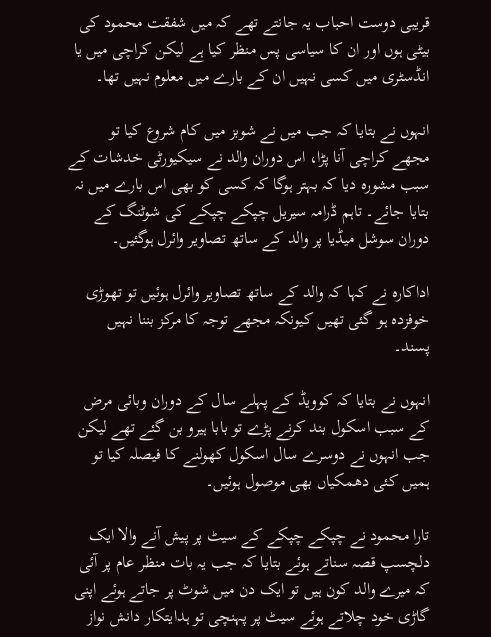قریبی دوست احباب یہ جانتے تھے کہ میں شفقت محمود کی بیٹی ہوں اور ان کا سیاسی پس منظر کیا ہے لیکن کراچی میں یا انڈسٹری میں کسی نہیں ان کے بارے میں معلوم نہیں تھا۔

انہوں نے بتایا کہ جب میں نے شوبز میں کام شروع کیا تو مجھے کراچی آنا پڑا، اس دوران والد نے سیکیورٹی خدشات کے سبب مشورہ دیا کہ بہتر ہوگا کہ کسی کو بھی اس بارے میں نہ بتایا جائے۔ تاہم ڈرامہ سیریل چپکے چپکے کی شوٹنگ کے دوران سوشل میڈیا پر والد کے ساتھ تصاویر وائرل ہوگئیں۔

اداکارہ نے کہا کہ والد کے ساتھ تصاویر وائرل ہوئیں تو تھوڑی خوفزدہ ہو گئی تھیں کیونکہ مجھے توجہ کا مرکز بننا نہیں پسند۔

انہوں نے بتایا کہ کوویڈ کے پہلے سال کے دوران وبائی مرض کے سبب اسکول بند کرنے پڑے تو بابا ہیرو بن گئے تھے لیکن جب انہوں نے دوسرے سال اسکول کھولنے کا فیصلہ کیا تو ہمیں کئی دھمکیاں بھی موصول ہوئیں۔

تارا محمود نے چپکے چپکے کے سیٹ پر پیش آنے والا ایک دلچسپ قصہ سناتے ہوئے بتایا کہ جب یہ بات منظر عام پر آئی کہ میرے والد کون ہیں تو ایک دن میں شوٹ پر جاتے ہوئے اپنی گاڑی خود چلاتے ہوئے سیٹ پر پہنچی تو ہدایتکار دانش نواز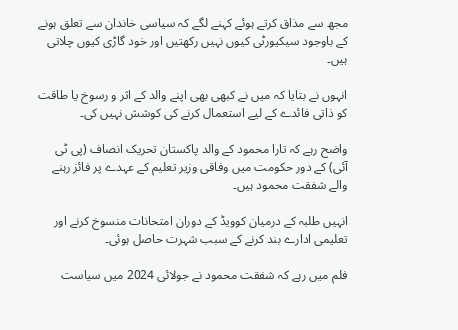مجھ سے مذاق کرتے ہوئے کہنے لگے کہ سیاسی خاندان سے تعلق ہونے کے باوجود سیکیورٹی کیوں نہیں رکھتیں اور خود گاڑی کیوں چلاتی ہیں۔

انہوں نے بتایا کہ میں نے کبھی بھی اپنے والد کے اثر و رسوخ یا طاقت کو ذاتی فائدے کے لیے استعمال کرنے کی کوشش نہیں کی۔

واضح رہے کہ تارا محمود کے والد پاکستان تحریک انصاف (پی ٹی آئی) کے دور حکومت میں وفاقی وزیر تعلیم کے عہدے پر فائز رہنے والے شفقت محمود ہیں۔

انہیں طلبہ کے درمیان کوویڈ کے دوران امتحانات منسوخ کرنے اور تعلیمی ادارے بند کرنے کے سبب شہرت حاصل ہوئی۔

فلم میں رہے کہ شفقت محمود نے جولائی 2024 میں سیاست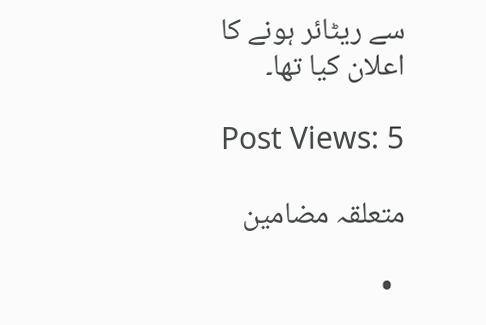سے ریٹائر ہونے کا اعلان کیا تھا۔

Post Views: 5

متعلقہ مضامین

  •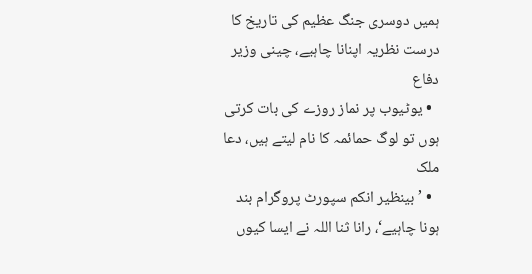ہمیں دوسری جنگ عظیم کی تاریخ کا درست نظریہ اپنانا چاہیے، چینی وزیر دفاع
  • یوٹیوب پر نماز روزے کی بات کرتی ہوں تو لوگ حمائمہ کا نام لیتے ہیں، دعا ملک
  • ’بینظیر انکم سپورٹ پروگرام بند ہونا چاہیے‘، رانا ثنا اللہ نے ایسا کیوں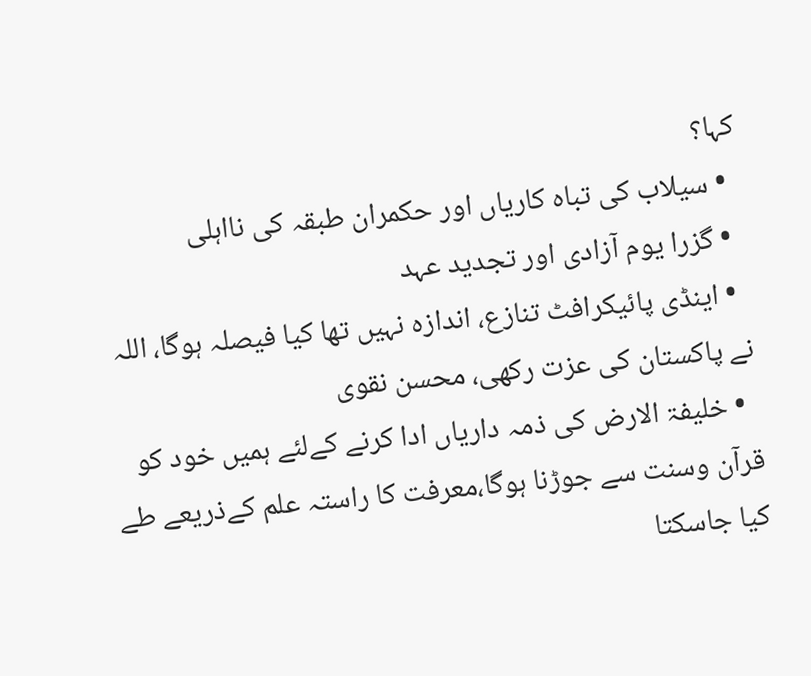کہا؟
  • سیلاب کی تباہ کاریاں اور حکمران طبقہ کی نااہلی
  • گزرا یوم آزادی اور تجدید عہد
  • اینڈی پائیکرافٹ تنازع، اندازہ نہیں تھا کیا فیصلہ ہوگا، اللہ نے پاکستان کی عزت رکھی، محسن نقوی
  • خلیفۃ الارض کی ذمہ داریاں ادا کرنے کےلئے ہمیں خود کو قرآن وسنت سے جوڑنا ہوگا،معرفت کا راستہ علم کےذریعے طے کیا جاسکتا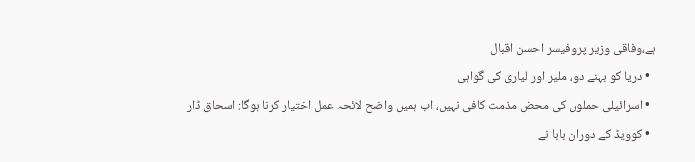ہے،وفاقی وزیر پروفیسر احسن اقبال
  • دریا کو بہنے دو، ملیر اور لیاری کی گواہی
  • اسرائیلی حملوں کی محض مذمت کافی نہیں، اب ہمیں واضح لائحہ عمل اختیار کرنا ہوگا: اسحاق ڈار
  • کوویڈ کے دوران بابا نے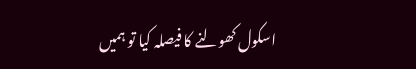اسکول کھولنے کا فیصلہ کیا تو ہمیں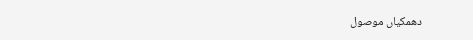دھمکیاں موصول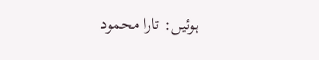ہوئیں: تارا محمود